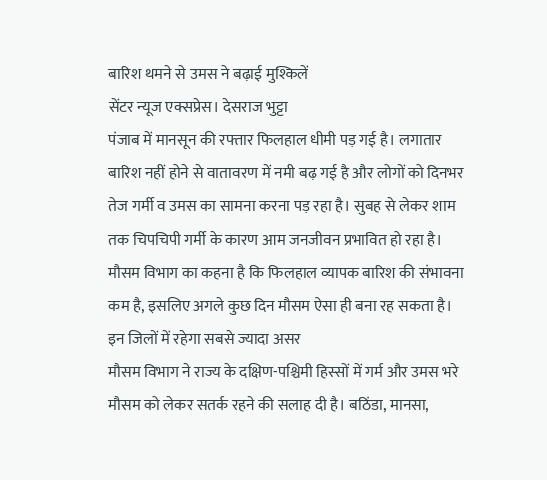बारिश थमने से उमस ने बढ़ाई मुश्किलें
सेंटर न्यूज एक्सप्रेस। देसराज भुट्टा
पंजाब में मानसून की रफ्तार फिलहाल धीमी पड़ गई है। लगातार बारिश नहीं होने से वातावरण में नमी बढ़ गई है और लोगों को दिनभर तेज गर्मी व उमस का सामना करना पड़ रहा है। सुबह से लेकर शाम तक चिपचिपी गर्मी के कारण आम जनजीवन प्रभावित हो रहा है। मौसम विभाग का कहना है कि फिलहाल व्यापक बारिश की संभावना कम है, इसलिए अगले कुछ दिन मौसम ऐसा ही बना रह सकता है।
इन जिलों में रहेगा सबसे ज्यादा असर
मौसम विभाग ने राज्य के दक्षिण-पश्चिमी हिस्सों में गर्म और उमस भरे मौसम को लेकर सतर्क रहने की सलाह दी है। बठिंडा, मानसा,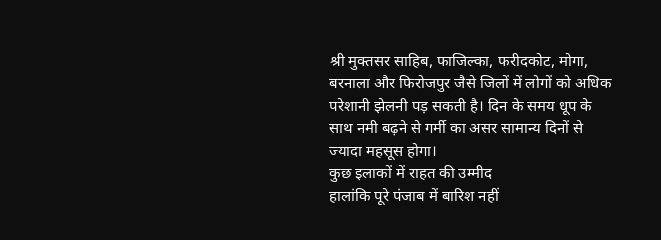श्री मुक्तसर साहिब, फाजिल्का, फरीदकोट, मोगा, बरनाला और फिरोजपुर जैसे जिलों में लोगों को अधिक परेशानी झेलनी पड़ सकती है। दिन के समय धूप के साथ नमी बढ़ने से गर्मी का असर सामान्य दिनों से ज्यादा महसूस होगा।
कुछ इलाकों में राहत की उम्मीद
हालांकि पूरे पंजाब में बारिश नहीं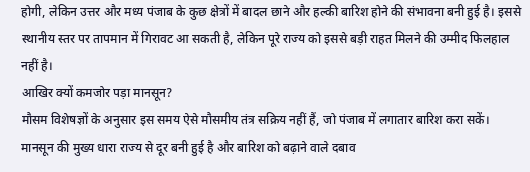होगी, लेकिन उत्तर और मध्य पंजाब के कुछ क्षेत्रों में बादल छाने और हल्की बारिश होने की संभावना बनी हुई है। इससे स्थानीय स्तर पर तापमान में गिरावट आ सकती है, लेकिन पूरे राज्य को इससे बड़ी राहत मिलने की उम्मीद फिलहाल नहीं है।
आखिर क्यों कमजोर पड़ा मानसून?
मौसम विशेषज्ञों के अनुसार इस समय ऐसे मौसमीय तंत्र सक्रिय नहीं हैं, जो पंजाब में लगातार बारिश करा सकें। मानसून की मुख्य धारा राज्य से दूर बनी हुई है और बारिश को बढ़ाने वाले दबाव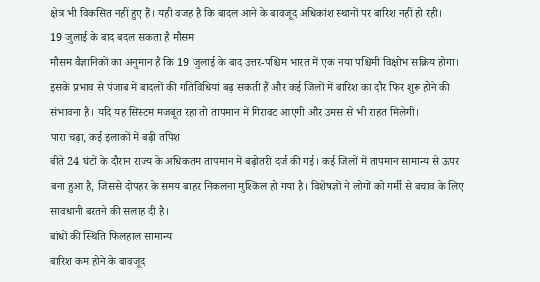क्षेत्र भी विकसित नहीं हुए हैं। यही वजह है कि बादल आने के बावजूद अधिकांश स्थानों पर बारिश नहीं हो रही।
19 जुलाई के बाद बदल सकता है मौसम
मौसम वैज्ञानिकों का अनुमान है कि 19 जुलाई के बाद उत्तर-पश्चिम भारत में एक नया पश्चिमी विक्षोभ सक्रिय होगा। इसके प्रभाव से पंजाब में बादलों की गतिविधियां बढ़ सकती हैं और कई जिलों में बारिश का दौर फिर शुरू होने की संभावना है। यदि यह सिस्टम मजबूत रहा तो तापमान में गिरावट आएगी और उमस से भी राहत मिलेगी।
पारा चढ़ा, कई इलाकों में बढ़ी तपिश
बीते 24 घंटों के दौरान राज्य के अधिकतम तापमान में बढ़ोतरी दर्ज की गई। कई जिलों में तापमान सामान्य से ऊपर बना हुआ है, जिससे दोपहर के समय बाहर निकलना मुश्किल हो गया है। विशेषज्ञों ने लोगों को गर्मी से बचाव के लिए सावधानी बरतने की सलाह दी है।
बांधों की स्थिति फिलहाल सामान्य
बारिश कम होने के बावजूद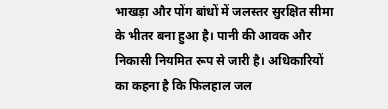भाखड़ा और पोंग बांधों में जलस्तर सुरक्षित सीमा के भीतर बना हुआ है। पानी की आवक और निकासी नियमित रूप से जारी है। अधिकारियों का कहना है कि फिलहाल जल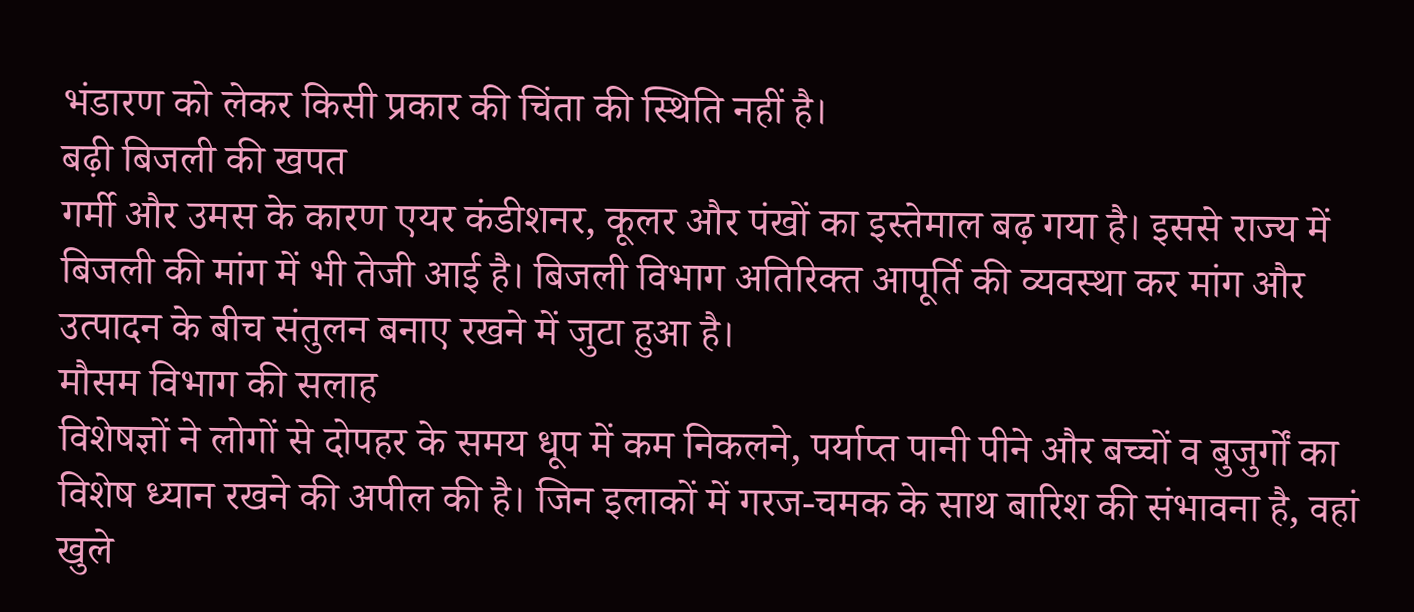भंडारण को लेकर किसी प्रकार की चिंता की स्थिति नहीं है।
बढ़ी बिजली की खपत
गर्मी और उमस के कारण एयर कंडीशनर, कूलर और पंखों का इस्तेमाल बढ़ गया है। इससे राज्य में बिजली की मांग में भी तेजी आई है। बिजली विभाग अतिरिक्त आपूर्ति की व्यवस्था कर मांग और उत्पादन के बीच संतुलन बनाए रखने में जुटा हुआ है।
मौसम विभाग की सलाह
विशेषज्ञों ने लोगों से दोपहर के समय धूप में कम निकलने, पर्याप्त पानी पीने और बच्चों व बुजुर्गों का विशेष ध्यान रखने की अपील की है। जिन इलाकों में गरज-चमक के साथ बारिश की संभावना है, वहां खुले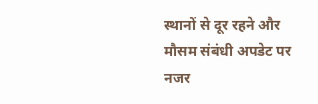स्थानों से दूर रहने और मौसम संबंधी अपडेट पर नजर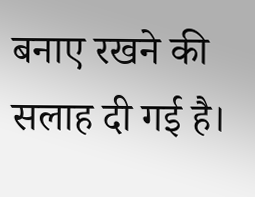बनाए रखने की सलाह दी गई है।